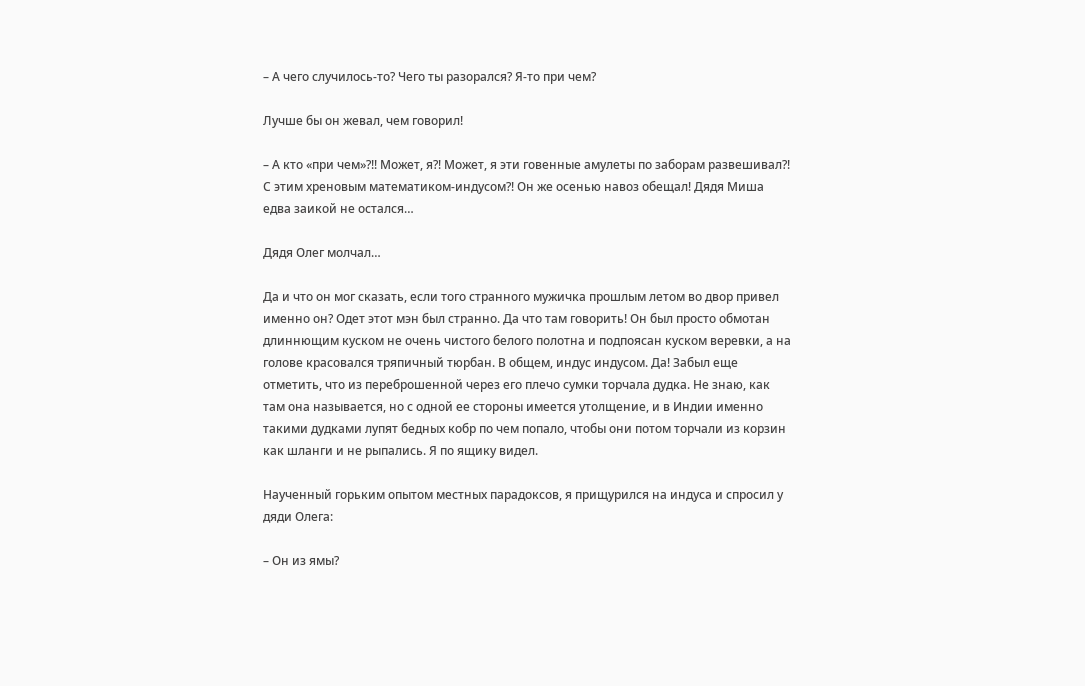– А чего случилось-то? Чего ты разорался? Я-то при чем?

Лучше бы он жевал, чем говорил!

– А кто «при чем»?!! Может, я?! Может, я эти говенные амулеты по заборам развешивал?! С этим хреновым математиком-индусом?! Он же осенью навоз обещал! Дядя Миша едва заикой не остался…

Дядя Олег молчал…

Да и что он мог сказать, если того странного мужичка прошлым летом во двор привел именно он? Одет этот мэн был странно. Да что там говорить! Он был просто обмотан длиннющим куском не очень чистого белого полотна и подпоясан куском веревки, а на голове красовался тряпичный тюрбан. В общем, индус индусом. Да! Забыл еще отметить, что из переброшенной через его плечо сумки торчала дудка. Не знаю, как там она называется, но с одной ее стороны имеется утолщение, и в Индии именно такими дудками лупят бедных кобр по чем попало, чтобы они потом торчали из корзин как шланги и не рыпались. Я по ящику видел.

Наученный горьким опытом местных парадоксов, я прищурился на индуса и спросил у дяди Олега:

– Он из ямы?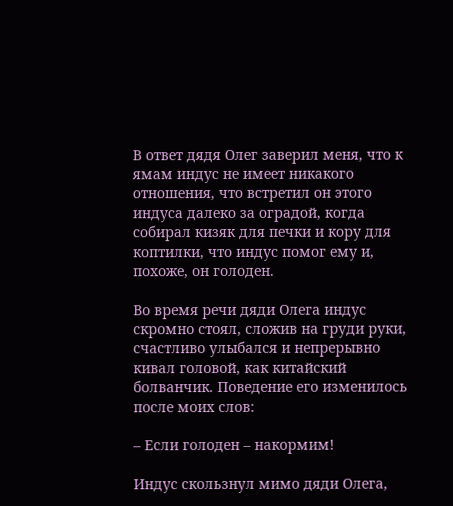В ответ дядя Олег заверил меня, что к ямам индус не имеет никакого отношения, что встретил он этого индуса далеко за оградой, когда собирал кизяк для печки и кору для коптилки, что индус помог ему и, похоже, он голоден.

Во время речи дяди Олега индус скромно стоял, сложив на груди руки, счастливо улыбался и непрерывно кивал головой, как китайский болванчик. Поведение его изменилось после моих слов:

– Если голоден – накормим!

Индус скользнул мимо дяди Олега,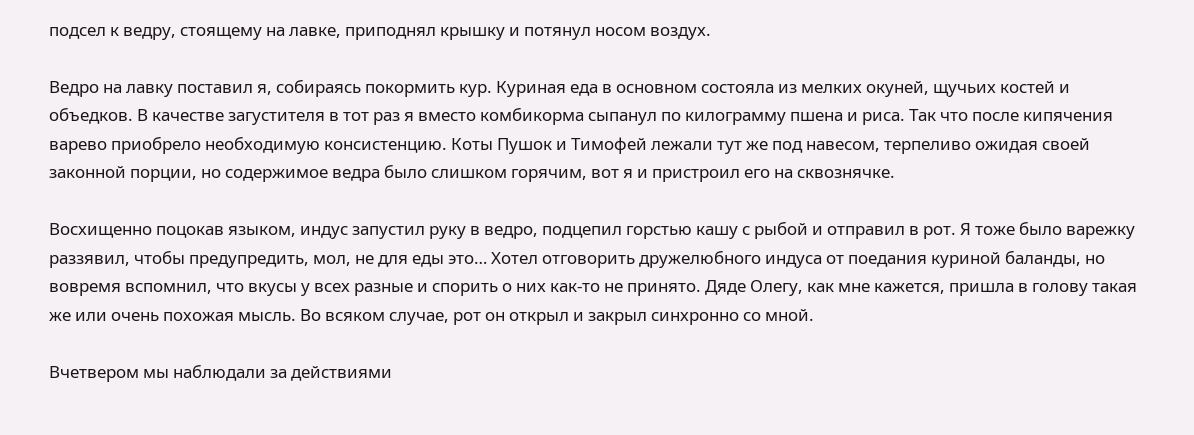подсел к ведру, стоящему на лавке, приподнял крышку и потянул носом воздух.

Ведро на лавку поставил я, собираясь покормить кур. Куриная еда в основном состояла из мелких окуней, щучьих костей и объедков. В качестве загустителя в тот раз я вместо комбикорма сыпанул по килограмму пшена и риса. Так что после кипячения варево приобрело необходимую консистенцию. Коты Пушок и Тимофей лежали тут же под навесом, терпеливо ожидая своей законной порции, но содержимое ведра было слишком горячим, вот я и пристроил его на сквознячке.

Восхищенно поцокав языком, индус запустил руку в ведро, подцепил горстью кашу с рыбой и отправил в рот. Я тоже было варежку раззявил, чтобы предупредить, мол, не для еды это… Хотел отговорить дружелюбного индуса от поедания куриной баланды, но вовремя вспомнил, что вкусы у всех разные и спорить о них как-то не принято. Дяде Олегу, как мне кажется, пришла в голову такая же или очень похожая мысль. Во всяком случае, рот он открыл и закрыл синхронно со мной.

Вчетвером мы наблюдали за действиями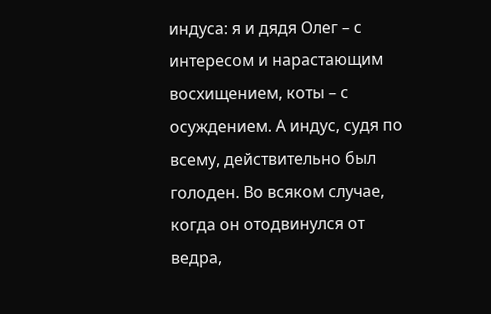индуса: я и дядя Олег – с интересом и нарастающим восхищением, коты – с осуждением. А индус, судя по всему, действительно был голоден. Во всяком случае, когда он отодвинулся от ведра,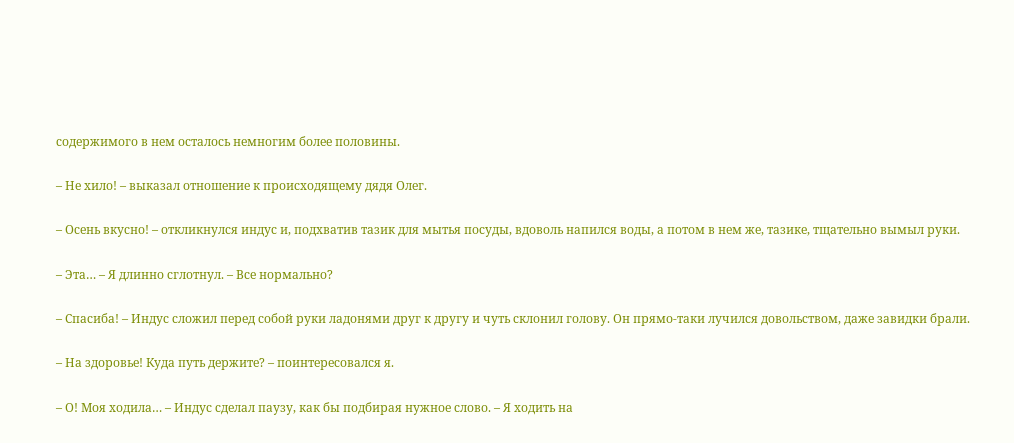содержимого в нем осталось немногим более половины.

– Не хило! – выказал отношение к происходящему дядя Олег.

– Осень вкусно! – откликнулся индус и, подхватив тазик для мытья посуды, вдоволь напился воды, а потом в нем же, тазике, тщательно вымыл руки.

– Эта… – Я длинно сглотнул. – Все нормально?

– Спасиба! – Индус сложил перед собой руки ладонями друг к другу и чуть склонил голову. Он прямо-таки лучился довольством, даже завидки брали.

– На здоровье! Куда путь держите? – поинтересовался я.

– О! Моя ходила… – Индус сделал паузу, как бы подбирая нужное слово. – Я ходить на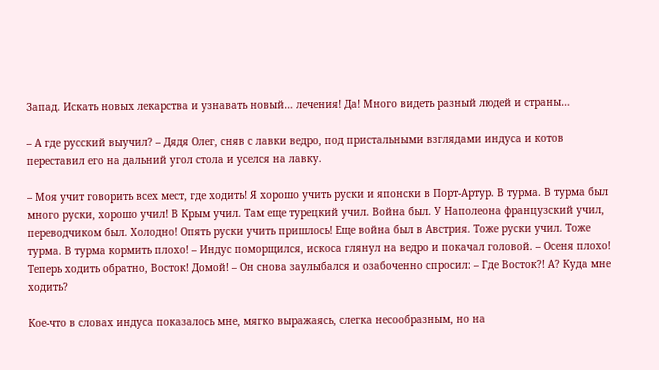Запад. Искать новых лекарства и узнавать новый… лечения! Да! Много видеть разный людей и страны…

– А где русский выучил? – Дядя Олег, сняв с лавки ведро, под пристальными взглядами индуса и котов переставил его на дальний угол стола и уселся на лавку.

– Моя учит говорить всех мест, где ходить! Я хорошо учить руски и японски в Порт-Артур. В турма. В турма был много руски, хорошо учил! В Крым учил. Там еще турецкий учил. Война был. У Наполеона французский учил, переводчиком был. Холодно! Опять руски учить пришлось! Еще война был в Австрия. Тоже руски учил. Тоже турма. В турма кормить плохо! – Индус поморщился, искоса глянул на ведро и покачал головой. – Осеня плохо! Теперь ходить обратно, Восток! Домой! – Он снова заулыбался и озабоченно спросил: – Где Восток?! А? Куда мне ходить?

Кое-что в словах индуса показалось мне, мягко выражаясь, слегка несообразным, но на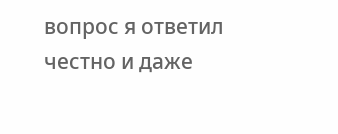вопрос я ответил честно и даже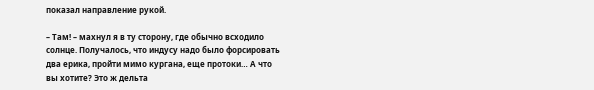показал направление рукой.

– Там! – махнул я в ту сторону, где обычно всходило солнце. Получалось, что индусу надо было форсировать два ерика, пройти мимо кургана, еще протоки… А что вы хотите? Это ж дельта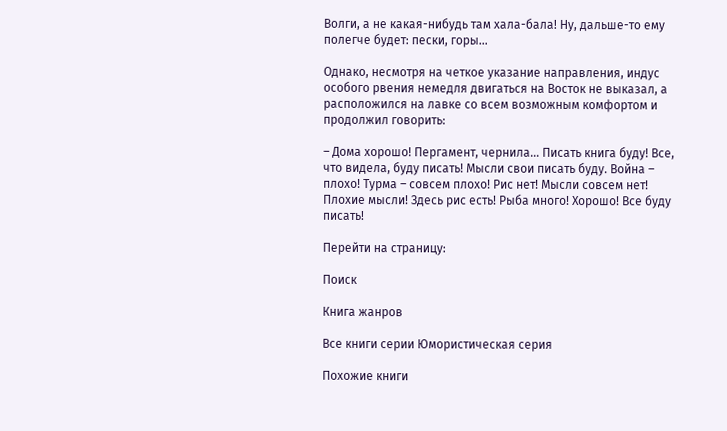Волги, а не какая-нибудь там хала-бала! Ну, дальше-то ему полегче будет: пески, горы…

Однако, несмотря на четкое указание направления, индус особого рвения немедля двигаться на Восток не выказал, а расположился на лавке со всем возможным комфортом и продолжил говорить:

– Дома хорошо! Пергамент, чернила… Писать книга буду! Все, что видела, буду писать! Мысли свои писать буду. Война – плохо! Турма – совсем плохо! Рис нет! Мысли совсем нет! Плохие мысли! Здесь рис есть! Рыба много! Хорошо! Все буду писать!

Перейти на страницу:

Поиск

Книга жанров

Все книги серии Юмористическая серия

Похожие книги